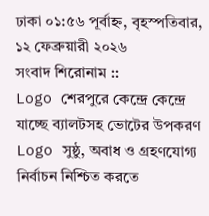ঢাকা ০১:৫৬ পূর্বাহ্ন, বৃহস্পতিবার, ১২ ফেব্রুয়ারী ২০২৬
সংবাদ শিরোনাম ::
Logo শেরপুরে কেন্দ্রে কেন্দ্রে যাচ্ছে ব্যালটসহ ভোটের উপকরণ Logo সুষ্ঠু, অবাধ ও গ্রহণযোগ্য নির্বাচন নিশ্চিত করতে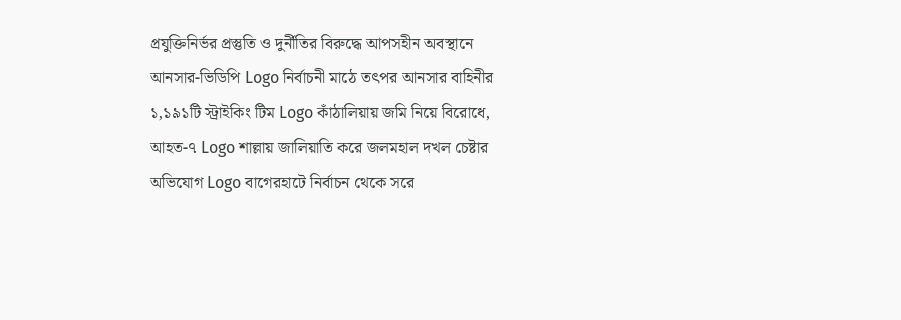প্রযুক্তিনির্ভর প্রস্তুতি ও দুর্নীতির বিরুদ্ধে আপসহীন অবস্থানে আনসার-ভিডিপি Logo নির্বাচনী মাঠে তৎপর আনসার বাহিনীর ১,১৯১টি স্ট্রাইকিং টিম Logo কাঁঠালিয়ায় জমি নিয়ে বিরোধে, আহত-৭ Logo শাল্লায় জালিয়াতি করে জলমহাল দখল চেষ্টার অভিযোগ Logo বাগেরহাটে নির্বাচন থেকে সরে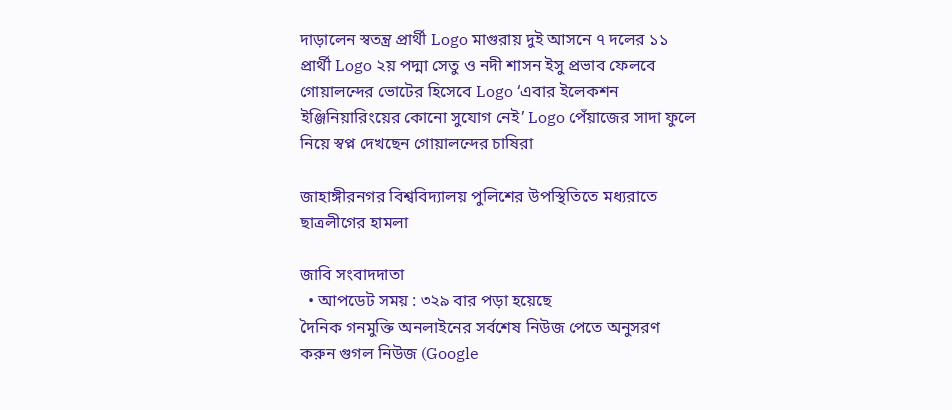দাড়ালেন স্বতন্ত্র প্রার্থী Logo মাগুরায় দুই আসনে ৭ দলের ১১ প্রার্থী Logo ২য় পদ্মা সেতু ও নদী শাসন ইসু প্রভাব ফেলবে গোয়ালন্দের ভোটের হিসেবে Logo ‘এবার ইলেকশন ইঞ্জিনিয়ারিংয়ের কোনো সুযোগ নেই’ Logo পেঁয়াজের সাদা ফুলে নিয়ে স্বপ্ন দেখছেন গোয়ালন্দের চাষিরা

জাহাঙ্গীরনগর বিশ্ববিদ্যালয় পুলিশের উপস্থিতিতে মধ্যরাতে ছাত্রলীগের হামলা

জাবি সংবাদদাতা
  • আপডেট সময় : ৩২৯ বার পড়া হয়েছে
দৈনিক গনমুক্তি অনলাইনের সর্বশেষ নিউজ পেতে অনুসরণ করুন গুগল নিউজ (Google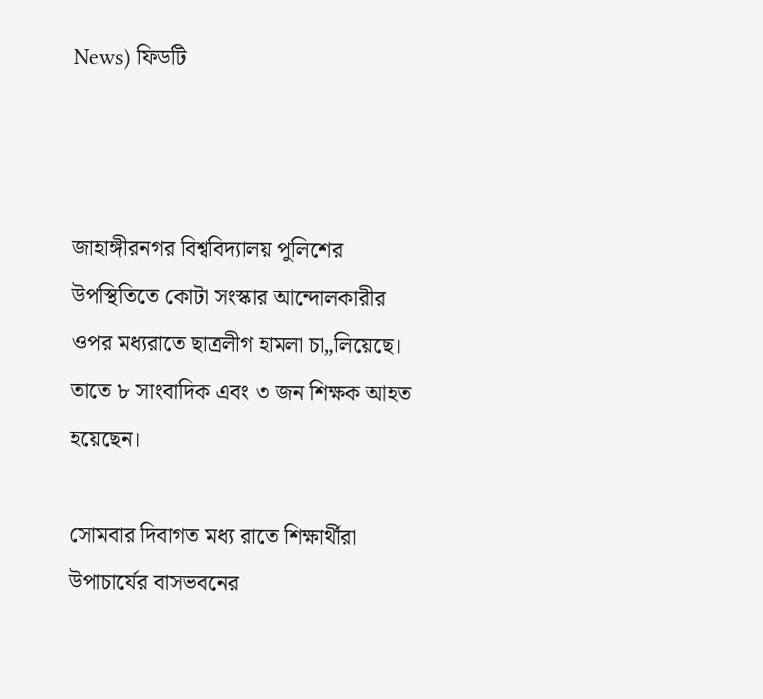News) ফিডটি



জাহাঙ্গীরনগর বিশ্ববিদ্যালয় পুলিশের উপস্থিতিতে কোটা সংস্কার আন্দোলকারীর ওপর মধ্যরাতে ছাত্রলীগ হামলা চা„লিয়েছে। তাতে ৮ সাংবাদিক এবং ৩ জন শিক্ষক আহত হয়েছেন।

সোমবার দিবাগত মধ্য রাতে শিক্ষার্থীরা উপাচার্যের বাসভবনের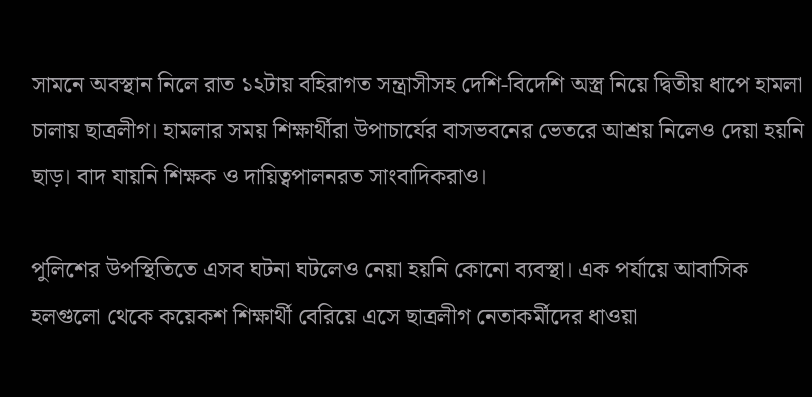সামনে অবস্থান নিলে রাত ১২টায় বহিরাগত সন্ত্রাসীসহ দেশি-বিদেশি অস্ত্র নিয়ে দ্বিতীয় ধাপে হামলা চালায় ছাত্রলীগ। হামলার সময় শিক্ষার্থীরা উপাচার্যের বাসভবনের ভেতরে আশ্রয় নিলেও দেয়া হয়নি ছাড়। বাদ যায়নি শিক্ষক ও দায়িত্বপালনরত সাংবাদিকরাও।

পুলিশের উপস্থিতিতে এসব ঘটনা ঘটলেও নেয়া হয়নি কোনো ব্যবস্থা। এক পর্যায়ে আবাসিক হলগুলো থেকে কয়েকশ শিক্ষার্থী বেরিয়ে এসে ছাত্রলীগ নেতাকর্মীদের ধাওয়া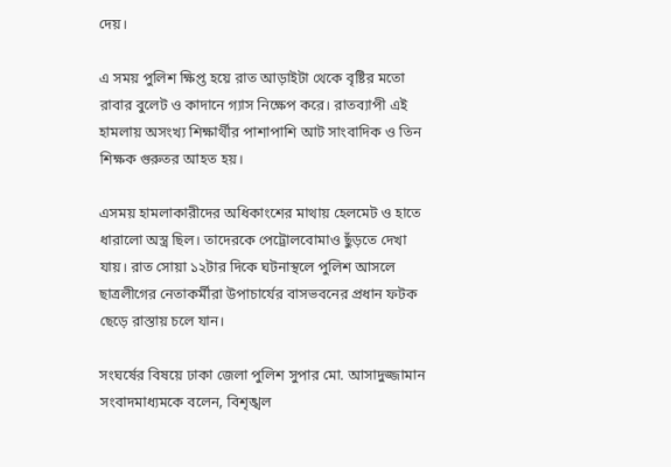দেয়।

এ সময় পুলিশ ক্ষিপ্ত হয়ে রাত আড়াইটা থেকে বৃষ্টির মতো রাবার বুলেট ও কাদানে গ্যাস নিক্ষেপ করে। রাতব্যাপী এই হামলায় অসংখ্য শিক্ষার্থীর পাশাপাশি আট সাংবাদিক ও তিন শিক্ষক গুরুতর আহত হয়।

এসময় হামলাকারীদের অধিকাংশের মাথায় হেলমেট ও হাতে ধারালো অস্ত্র ছিল। তাদেরকে পেট্রোলবোমাও ছুঁড়তে দেখা যায়। রাত সোয়া ১২টার দিকে ঘটনাস্থলে পুলিশ আসলে ছাত্রলীগের নেতাকর্মীরা উপাচার্যের বাসভবনের প্রধান ফটক ছেড়ে রাস্তায় চলে যান।

সংঘর্ষের বিষয়ে ঢাকা জেলা পুলিশ সুপার মো. আসাদুজ্জামান সংবাদমাধ্যমকে বলেন, বিশৃঙ্খল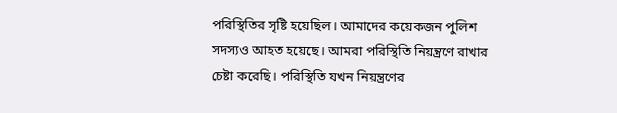পরিস্থিতির সৃষ্টি হয়েছিল। আমাদের কয়েকজন পুলিশ সদস্যও আহত হয়েছে। আমরা পরিস্থিতি নিয়ন্ত্রণে রাখার চেষ্টা করেছি। পরিস্থিতি যখন নিয়ন্ত্রণের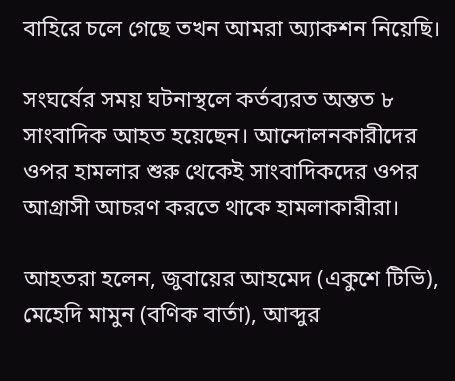বাহিরে চলে গেছে তখন আমরা অ্যাকশন নিয়েছি।

সংঘর্ষের সময় ঘটনাস্থলে কর্তব্যরত অন্তত ৮ সাংবাদিক আহত হয়েছেন। আন্দোলনকারীদের ওপর হামলার শুরু থেকেই সাংবাদিকদের ওপর আগ্রাসী আচরণ করতে থাকে হামলাকারীরা।

আহতরা হলেন, জুবায়ের আহমেদ (একুশে টিভি), মেহেদি মামুন (বণিক বার্তা), আব্দুর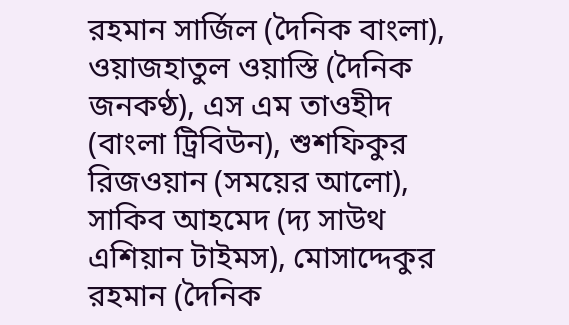রহমান সার্জিল (দৈনিক বাংলা), ওয়াজহাতুল ওয়াস্তি (দৈনিক জনকণ্ঠ), এস এম তাওহীদ (বাংলা ট্রিবিউন), শুশফিকুর রিজওয়ান (সময়ের আলো), সাকিব আহমেদ (দ্য সাউথ এশিয়ান টাইমস), মোসাদ্দেকুর রহমান (দৈনিক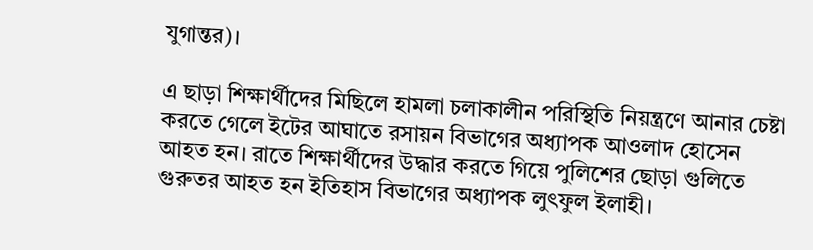যুগান্তর)।

এ ছাড়া শিক্ষার্থীদের মিছিলে হামলা চলাকালীন পরিস্থিতি নিয়ন্ত্রণে আনার চেষ্টা করতে গেলে ইটের আঘাতে রসায়ন বিভাগের অধ্যাপক আওলাদ হোসেন আহত হন। রাতে শিক্ষার্থীদের উদ্ধার করতে গিয়ে পুলিশের ছোড়া গুলিতে গুরুতর আহত হন ইতিহাস বিভাগের অধ্যাপক লুৎফুল ইলাহী।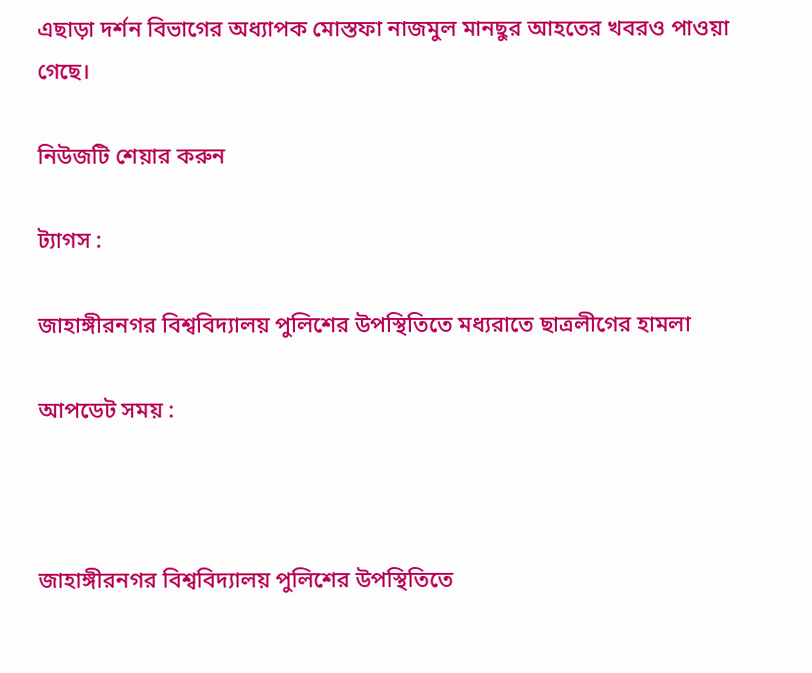এছাড়া দর্শন বিভাগের অধ্যাপক মোস্তফা নাজমুল মানছুর আহতের খবরও পাওয়া গেছে।

নিউজটি শেয়ার করুন

ট্যাগস :

জাহাঙ্গীরনগর বিশ্ববিদ্যালয় পুলিশের উপস্থিতিতে মধ্যরাতে ছাত্রলীগের হামলা

আপডেট সময় :



জাহাঙ্গীরনগর বিশ্ববিদ্যালয় পুলিশের উপস্থিতিতে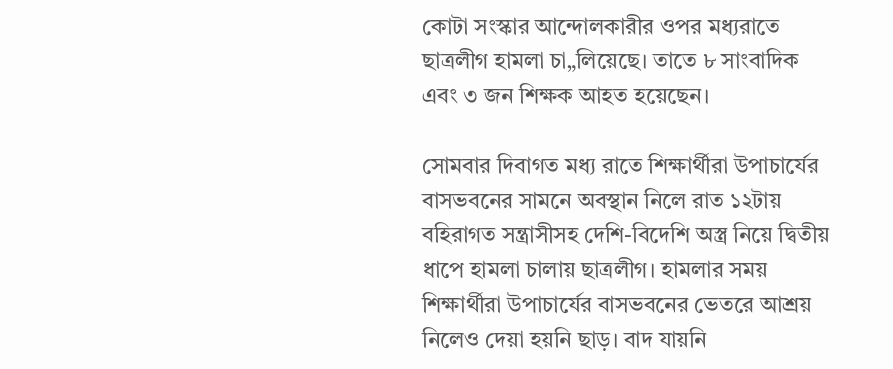কোটা সংস্কার আন্দোলকারীর ওপর মধ্যরাতে ছাত্রলীগ হামলা চা„লিয়েছে। তাতে ৮ সাংবাদিক এবং ৩ জন শিক্ষক আহত হয়েছেন।

সোমবার দিবাগত মধ্য রাতে শিক্ষার্থীরা উপাচার্যের বাসভবনের সামনে অবস্থান নিলে রাত ১২টায় বহিরাগত সন্ত্রাসীসহ দেশি-বিদেশি অস্ত্র নিয়ে দ্বিতীয় ধাপে হামলা চালায় ছাত্রলীগ। হামলার সময় শিক্ষার্থীরা উপাচার্যের বাসভবনের ভেতরে আশ্রয় নিলেও দেয়া হয়নি ছাড়। বাদ যায়নি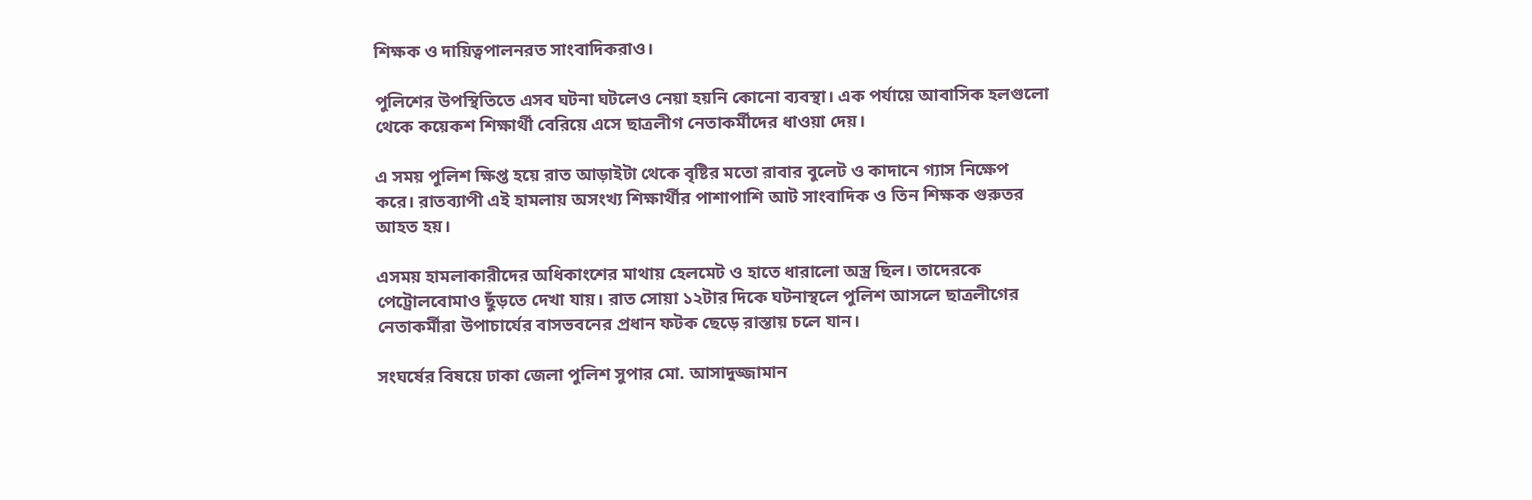শিক্ষক ও দায়িত্বপালনরত সাংবাদিকরাও।

পুলিশের উপস্থিতিতে এসব ঘটনা ঘটলেও নেয়া হয়নি কোনো ব্যবস্থা। এক পর্যায়ে আবাসিক হলগুলো থেকে কয়েকশ শিক্ষার্থী বেরিয়ে এসে ছাত্রলীগ নেতাকর্মীদের ধাওয়া দেয়।

এ সময় পুলিশ ক্ষিপ্ত হয়ে রাত আড়াইটা থেকে বৃষ্টির মতো রাবার বুলেট ও কাদানে গ্যাস নিক্ষেপ করে। রাতব্যাপী এই হামলায় অসংখ্য শিক্ষার্থীর পাশাপাশি আট সাংবাদিক ও তিন শিক্ষক গুরুতর আহত হয়।

এসময় হামলাকারীদের অধিকাংশের মাথায় হেলমেট ও হাতে ধারালো অস্ত্র ছিল। তাদেরকে পেট্রোলবোমাও ছুঁড়তে দেখা যায়। রাত সোয়া ১২টার দিকে ঘটনাস্থলে পুলিশ আসলে ছাত্রলীগের নেতাকর্মীরা উপাচার্যের বাসভবনের প্রধান ফটক ছেড়ে রাস্তায় চলে যান।

সংঘর্ষের বিষয়ে ঢাকা জেলা পুলিশ সুপার মো. আসাদুজ্জামান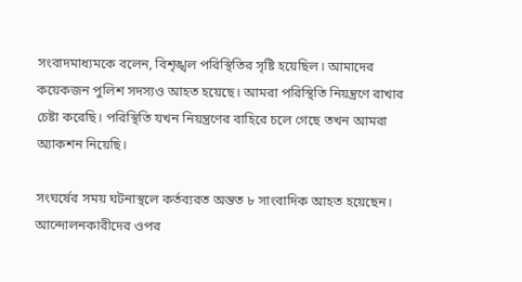সংবাদমাধ্যমকে বলেন, বিশৃঙ্খল পরিস্থিতির সৃষ্টি হয়েছিল। আমাদের কয়েকজন পুলিশ সদস্যও আহত হয়েছে। আমরা পরিস্থিতি নিয়ন্ত্রণে রাখার চেষ্টা করেছি। পরিস্থিতি যখন নিয়ন্ত্রণের বাহিরে চলে গেছে তখন আমরা অ্যাকশন নিয়েছি।

সংঘর্ষের সময় ঘটনাস্থলে কর্তব্যরত অন্তত ৮ সাংবাদিক আহত হয়েছেন। আন্দোলনকারীদের ওপর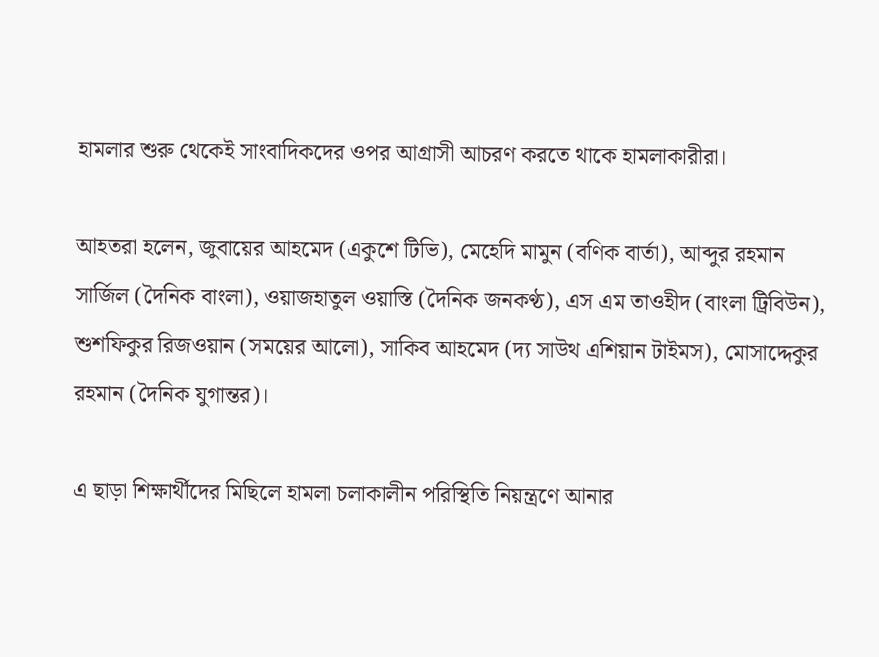হামলার শুরু থেকেই সাংবাদিকদের ওপর আগ্রাসী আচরণ করতে থাকে হামলাকারীরা।

আহতরা হলেন, জুবায়ের আহমেদ (একুশে টিভি), মেহেদি মামুন (বণিক বার্তা), আব্দুর রহমান সার্জিল (দৈনিক বাংলা), ওয়াজহাতুল ওয়াস্তি (দৈনিক জনকণ্ঠ), এস এম তাওহীদ (বাংলা ট্রিবিউন), শুশফিকুর রিজওয়ান (সময়ের আলো), সাকিব আহমেদ (দ্য সাউথ এশিয়ান টাইমস), মোসাদ্দেকুর রহমান (দৈনিক যুগান্তর)।

এ ছাড়া শিক্ষার্থীদের মিছিলে হামলা চলাকালীন পরিস্থিতি নিয়ন্ত্রণে আনার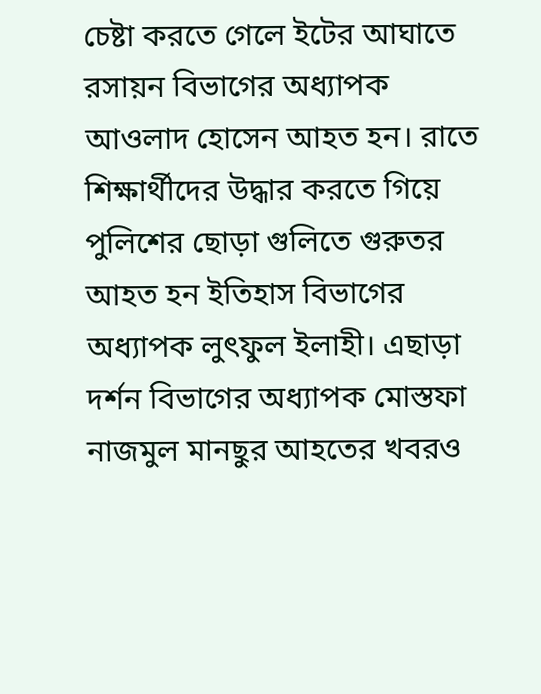চেষ্টা করতে গেলে ইটের আঘাতে রসায়ন বিভাগের অধ্যাপক আওলাদ হোসেন আহত হন। রাতে শিক্ষার্থীদের উদ্ধার করতে গিয়ে পুলিশের ছোড়া গুলিতে গুরুতর আহত হন ইতিহাস বিভাগের অধ্যাপক লুৎফুল ইলাহী। এছাড়া দর্শন বিভাগের অধ্যাপক মোস্তফা নাজমুল মানছুর আহতের খবরও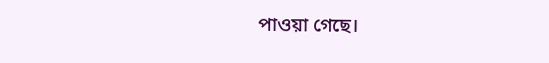পাওয়া গেছে।